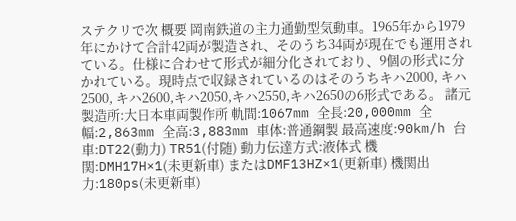ステクリで次 概要 岡南鉄道の主力通勤型気動車。1965年から1979年にかけて合計42両が製造され、そのうち34両が現在でも運用されている。仕様に合わせて形式が細分化されており、9個の形式に分かれている。現時点で収録されているのはそのうちキハ2000, キハ2500, キハ2600,キハ2050,キハ2550,キハ2650の6形式である。 諸元 製造所:大日本車両製作所 軌間:1067mm 全長:20,000mm 全幅:2,863mm 全高:3,883mm 車体:普通鋼製 最高速度:90km/h 台車:DT22(動力) TR51(付随) 動力伝達方式:液体式 機関:DMH17H×1(未更新車) またはDMF13HZ×1(更新車) 機関出力:180ps(未更新車)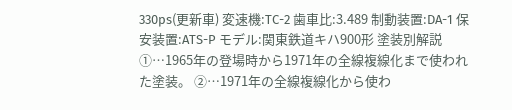330ps(更新車) 変速機:TC-2 歯車比:3.489 制動装置:DA-1 保安装置:ATS-P モデル:関東鉄道キハ900形 塗装別解説 ①…1965年の登場時から1971年の全線複線化まで使われた塗装。 ②…1971年の全線複線化から使わ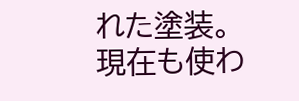れた塗装。現在も使わ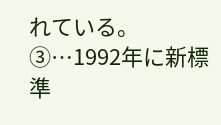れている。 ③…1992年に新標準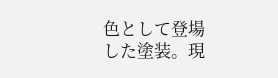色として登場した塗装。現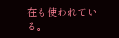在も使われている。